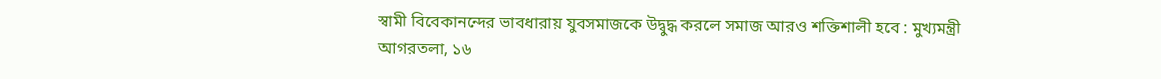স্বামী বিবেকানন্দের ভাবধারায় যুবসমাজকে উদ্বুদ্ধ করলে সমাজ আরও শক্তিশালী হবে : মুখ্যমন্ত্রী
আগরতলা, ১৬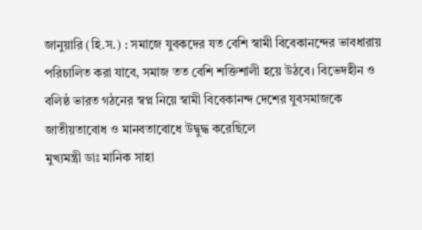জানুয়ারি (হি.স.) : সমাজে যুবকদের যত বেশি স্বামী বিবেকানন্দের ভাবধারায় পরিচালিত করা যাবে, সমাজ তত বেশি শক্তিশালী হয়ে উঠবে। বিভেদহীন ও বলিষ্ঠ ভারত গঠনের স্বপ্ন নিয়ে স্বামী বিবেকানন্দ দেশের যুবসমাজকে জাতীয়তাবোধ ও মানবতাবোধে উদ্বুদ্ধ করেছিলে
মুখ্যমন্ত্রী ডাঃ মানিক সাহা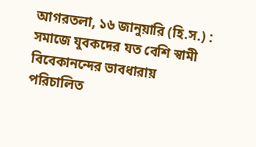আগরতলা, ১৬ জানুয়ারি (হি.স.) : সমাজে যুবকদের যত বেশি স্বামী বিবেকানন্দের ভাবধারায় পরিচালিত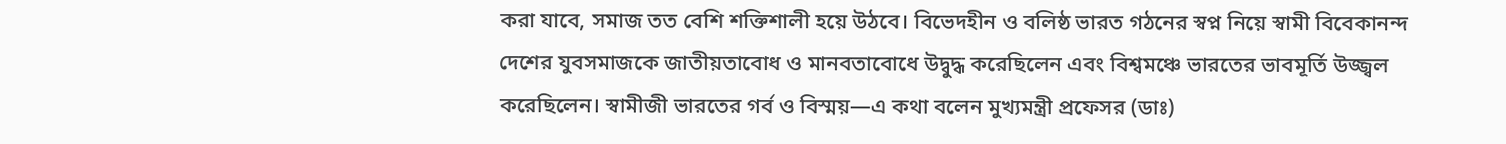করা যাবে, সমাজ তত বেশি শক্তিশালী হয়ে উঠবে। বিভেদহীন ও বলিষ্ঠ ভারত গঠনের স্বপ্ন নিয়ে স্বামী বিবেকানন্দ দেশের যুবসমাজকে জাতীয়তাবোধ ও মানবতাবোধে উদ্বুদ্ধ করেছিলেন এবং বিশ্বমঞ্চে ভারতের ভাবমূর্তি উজ্জ্বল করেছিলেন। স্বামীজী ভারতের গর্ব ও বিস্ময়—এ কথা বলেন মুখ্যমন্ত্রী প্রফেসর (ডাঃ)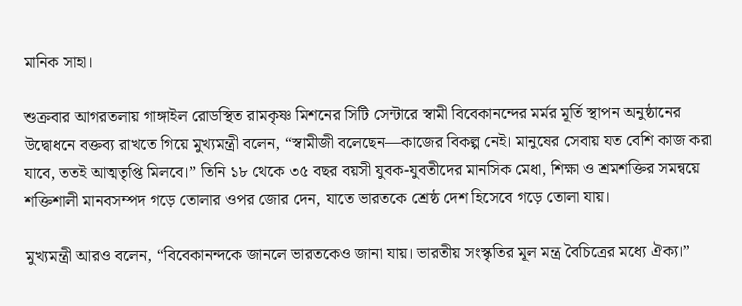মানিক সাহা।

শুক্রবার আগরতলায় গাঙ্গাইল রোডস্থিত রামকৃষ্ণ মিশনের সিটি সেন্টারে স্বামী বিবেকানন্দের মর্মর মূর্তি স্থাপন অনুষ্ঠানের উদ্বোধনে বক্তব্য রাখতে গিয়ে মুখ্যমন্ত্রী বলেন, “স্বামীজী বলেছেন—কাজের বিকল্প নেই। মানুষের সেবায় যত বেশি কাজ করা যাবে, ততই আত্মতৃপ্তি মিলবে।” তিনি ১৮ থেকে ৩৫ বছর বয়সী যুবক-যুবতীদের মানসিক মেধা, শিক্ষা ও শ্রমশক্তির সমন্বয়ে শক্তিশালী মানবসম্পদ গড়ে তোলার ওপর জোর দেন, যাতে ভারতকে শ্রেষ্ঠ দেশ হিসেবে গড়ে তোলা যায়।

মুখ্যমন্ত্রী আরও বলেন, “বিবেকানন্দকে জানলে ভারতকেও জানা যায়। ভারতীয় সংস্কৃতির মূল মন্ত্র বৈচিত্রের মধ্যে ঐক্য।”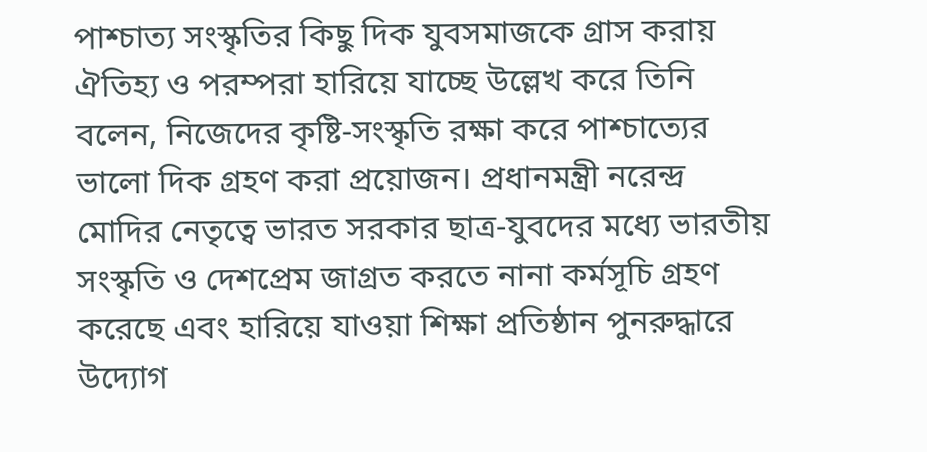পাশ্চাত্য সংস্কৃতির কিছু দিক যুবসমাজকে গ্রাস করায় ঐতিহ্য ও পরম্পরা হারিয়ে যাচ্ছে উল্লেখ করে তিনি বলেন, নিজেদের কৃষ্টি-সংস্কৃতি রক্ষা করে পাশ্চাত্যের ভালো দিক গ্রহণ করা প্রয়োজন। প্রধানমন্ত্রী নরেন্দ্র মোদির নেতৃত্বে ভারত সরকার ছাত্র-যুবদের মধ্যে ভারতীয় সংস্কৃতি ও দেশপ্রেম জাগ্রত করতে নানা কর্মসূচি গ্রহণ করেছে এবং হারিয়ে যাওয়া শিক্ষা প্রতিষ্ঠান পুনরুদ্ধারে উদ্যোগ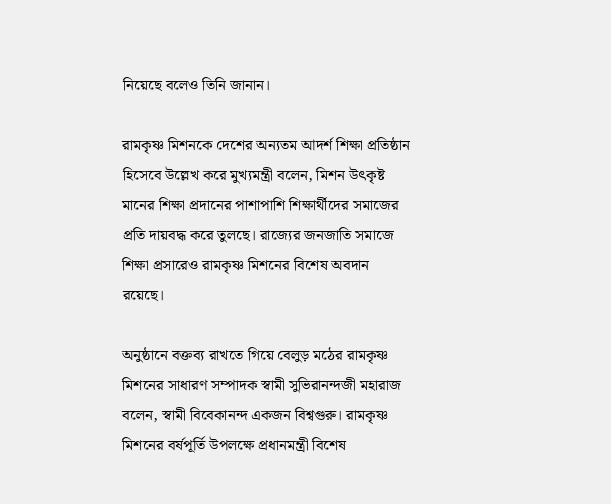নিয়েছে বলেও তিনি জানান।

রামকৃষ্ণ মিশনকে দেশের অন্যতম আদর্শ শিক্ষা প্রতিষ্ঠান হিসেবে উল্লেখ করে মুখ্যমন্ত্রী বলেন, মিশন উৎকৃষ্ট মানের শিক্ষা প্রদানের পাশাপাশি শিক্ষার্থীদের সমাজের প্রতি দায়বদ্ধ করে তুলছে। রাজ্যের জনজাতি সমাজে শিক্ষা প্রসারেও রামকৃষ্ণ মিশনের বিশেষ অবদান রয়েছে।

অনুষ্ঠানে বক্তব্য রাখতে গিয়ে বেলুড় মঠের রামকৃষ্ণ মিশনের সাধারণ সম্পাদক স্বামী সুভিরানন্দজী মহারাজ বলেন, স্বামী বিবেকানন্দ একজন বিশ্বগুরু। রামকৃষ্ণ মিশনের বর্ষপূর্তি উপলক্ষে প্রধানমন্ত্রী বিশেষ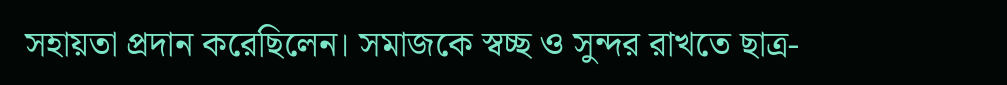সহায়তা প্রদান করেছিলেন। সমাজকে স্বচ্ছ ও সুন্দর রাখতে ছাত্র-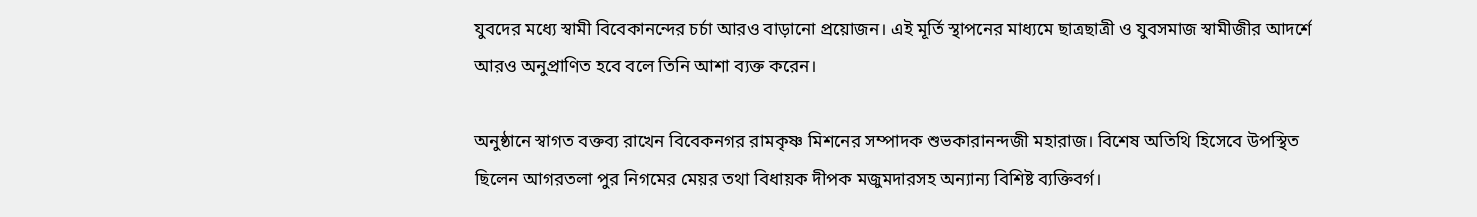যুবদের মধ্যে স্বামী বিবেকানন্দের চর্চা আরও বাড়ানো প্রয়োজন। এই মূর্তি স্থাপনের মাধ্যমে ছাত্রছাত্রী ও যুবসমাজ স্বামীজীর আদর্শে আরও অনুপ্রাণিত হবে বলে তিনি আশা ব্যক্ত করেন।

অনুষ্ঠানে স্বাগত বক্তব্য রাখেন বিবেকনগর রামকৃষ্ণ মিশনের সম্পাদক শুভকারানন্দজী মহারাজ। বিশেষ অতিথি হিসেবে উপস্থিত ছিলেন আগরতলা পুর নিগমের মেয়র তথা বিধায়ক দীপক মজুমদারসহ অন্যান্য বিশিষ্ট ব্যক্তিবর্গ।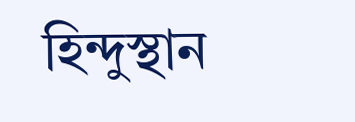হিন্দুস্থান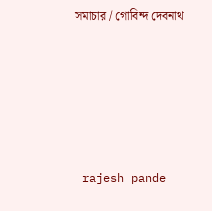সমাচার / গোবিন্দ দেবনাথ






 rajesh pande